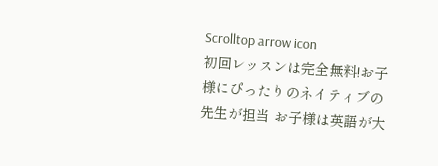Scrolltop arrow icon
初回レッスンは完全無料!お子様にぴったりのネイティブの先生が担当 お子様は英語が大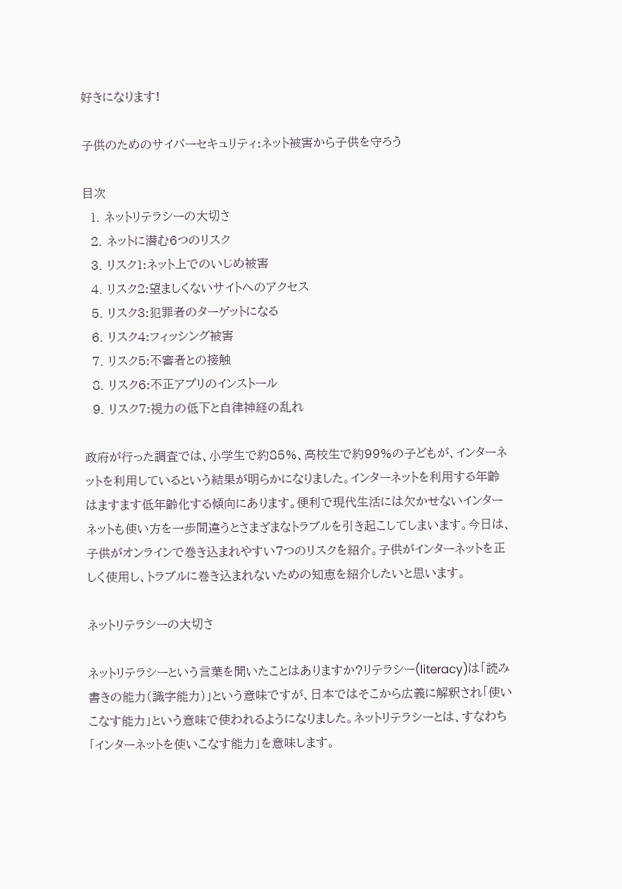好きになります!

子供のためのサイバーセキュリティ:ネット被害から子供を守ろう

目次
  1. ネットリテラシーの大切さ
  2. ネットに潜む6つのリスク
  3. リスク1:ネット上でのいじめ被害
  4. リスク2:望ましくないサイトへのアクセス
  5. リスク3:犯罪者のターゲットになる
  6. リスク4:フィッシング被害
  7. リスク5:不審者との接触
  8. リスク6:不正アプリのインストール
  9. リスク7:視力の低下と自律神経の乱れ

政府が行った調査では、小学生で約85%、高校生で約99%の子どもが、インターネットを利用しているという結果が明らかになりました。インターネットを利用する年齢はますます低年齢化する傾向にあります。便利で現代生活には欠かせないインターネットも使い方を一歩間違うとさまざまなトラブルを引き起こしてしまいます。今日は、子供がオンラインで巻き込まれやすい7つのリスクを紹介。子供がインターネットを正しく使用し、トラブルに巻き込まれないための知恵を紹介したいと思います。

ネットリテラシーの大切さ

ネットリテラシーという言葉を聞いたことはありますか?リテラシー(literacy)は「読み書きの能力(識字能力)」という意味ですが、日本ではそこから広義に解釈され「使いこなす能力」という意味で使われるようになりました。ネットリテラシーとは、すなわち「インターネットを使いこなす能力」を意味します。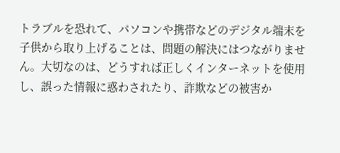トラブルを恐れて、パソコンや携帯などのデジタル端末を子供から取り上げることは、問題の解決にはつながりません。大切なのは、どうすれば正しくインターネットを使用し、誤った情報に惑わされたり、詐欺などの被害か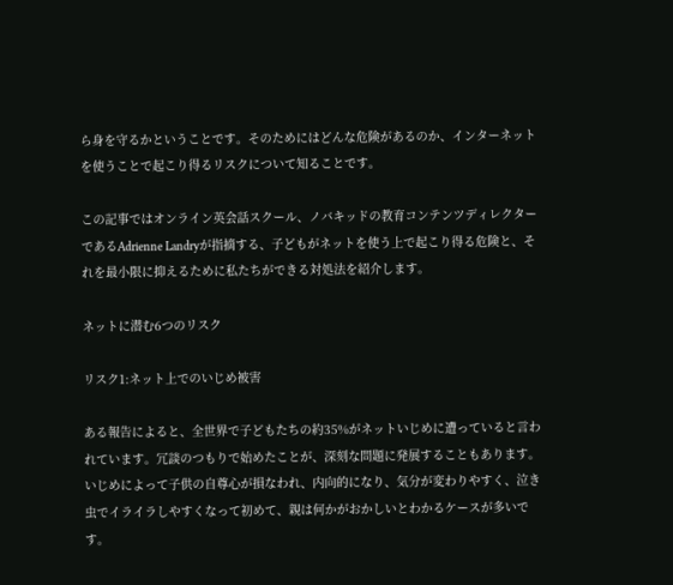ら身を守るかということです。そのためにはどんな危険があるのか、インターネットを使うことで起こり得るリスクについて知ることです。

この記事ではオンライン英会話スクール、ノバキッドの教育コンテンツディレクターであるAdrienne Landryが指摘する、子どもがネットを使う上で起こり得る危険と、それを最小限に抑えるために私たちができる対処法を紹介します。

ネットに潜む6つのリスク

リスク1:ネット上でのいじめ被害

ある報告によると、全世界で子どもたちの約35%がネットいじめに遭っていると言われています。冗談のつもりで始めたことが、深刻な問題に発展することもあります。いじめによって子供の自尊心が損なわれ、内向的になり、気分が変わりやすく、泣き虫でイライラしやすくなって初めて、親は何かがおかしいとわかるケースが多いです。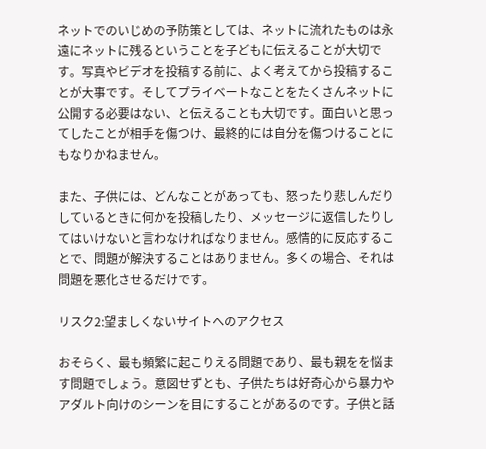ネットでのいじめの予防策としては、ネットに流れたものは永遠にネットに残るということを子どもに伝えることが大切です。写真やビデオを投稿する前に、よく考えてから投稿することが大事です。そしてプライベートなことをたくさんネットに公開する必要はない、と伝えることも大切です。面白いと思ってしたことが相手を傷つけ、最終的には自分を傷つけることにもなりかねません。

また、子供には、どんなことがあっても、怒ったり悲しんだりしているときに何かを投稿したり、メッセージに返信したりしてはいけないと言わなければなりません。感情的に反応することで、問題が解決することはありません。多くの場合、それは問題を悪化させるだけです。

リスク2:望ましくないサイトへのアクセス

おそらく、最も頻繁に起こりえる問題であり、最も親をを悩ます問題でしょう。意図せずとも、子供たちは好奇心から暴力やアダルト向けのシーンを目にすることがあるのです。子供と話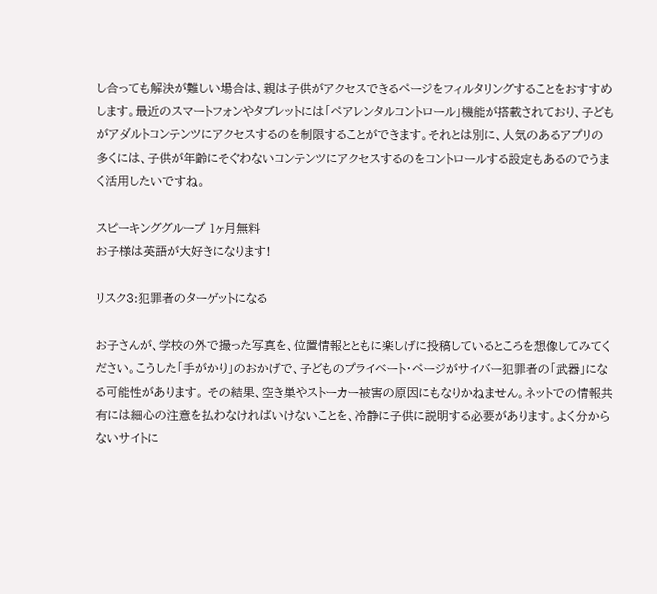し合っても解決が難しい場合は、親は子供がアクセスできるページをフィルタリングすることをおすすめします。最近のスマートフォンやタブレットには「ペアレンタルコントロール」機能が搭載されており、子どもがアダルトコンテンツにアクセスするのを制限することができます。それとは別に、人気のあるアプリの多くには、子供が年齢にそぐわないコンテンツにアクセスするのをコントロールする設定もあるのでうまく活用したいですね。

スピーキンググループ 1ヶ月無料
お子様は英語が大好きになります!

リスク3:犯罪者のターゲットになる

お子さんが、学校の外で撮った写真を、位置情報とともに楽しげに投稿しているところを想像してみてください。こうした「手がかり」のおかげで、子どものプライベート・ページがサイバー犯罪者の「武器」になる可能性があります。 その結果、空き巣やストーカー被害の原因にもなりかねません。ネットでの情報共有には細心の注意を払わなければいけないことを、冷静に子供に説明する必要があります。よく分からないサイトに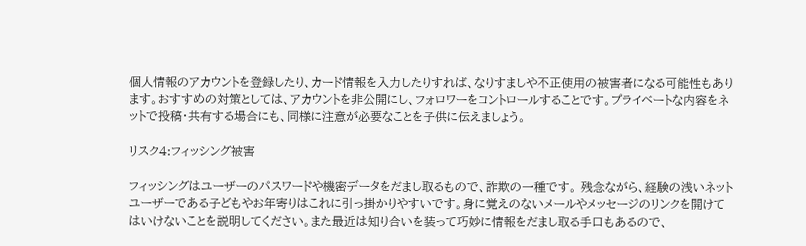個人情報のアカウントを登録したり、カード情報を入力したりすれば、なりすましや不正使用の被害者になる可能性もあります。おすすめの対策としては、アカウントを非公開にし、フォロワーをコントロールすることです。プライベートな内容をネットで投稿・共有する場合にも、同様に注意が必要なことを子供に伝えましょう。

リスク4:フィッシング被害

フィッシングはユーザーのパスワードや機密データをだまし取るもので、詐欺の一種です。 残念ながら、経験の浅いネットユーザーである子どもやお年寄りはこれに引っ掛かりやすいです。身に覚えのないメールやメッセージのリンクを開けてはいけないことを説明してください。また最近は知り合いを装って巧妙に情報をだまし取る手口もあるので、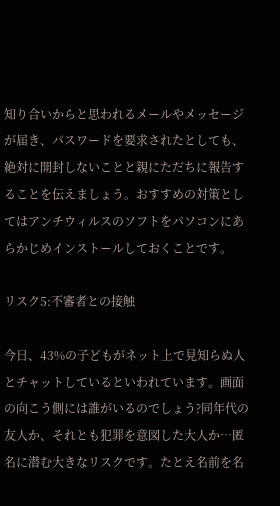知り合いからと思われるメールやメッセージが届き、パスワードを要求されたとしても、絶対に開封しないことと親にただちに報告することを伝えましょう。おすすめの対策としてはアンチウィルスのソフトをパソコンにあらかじめインストールしておくことです。

リスク5:不審者との接触

今日、43%の子どもがネット上で見知らぬ人とチャットしているといわれています。画面の向こう側には誰がいるのでしょう?同年代の友人か、それとも犯罪を意図した大人か…匿名に潜む大きなリスクです。たとえ名前を名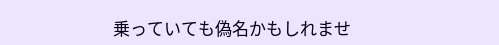乗っていても偽名かもしれませ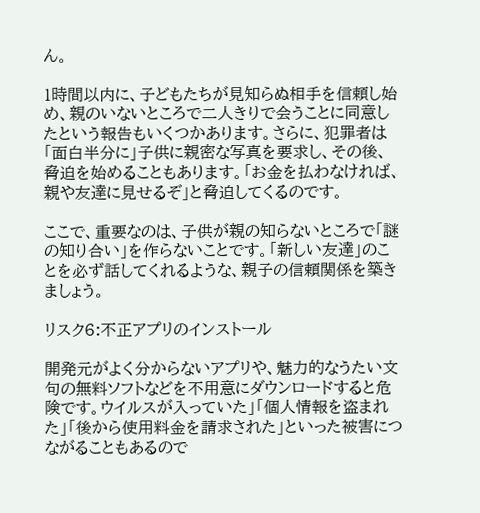ん。

1時間以内に、子どもたちが見知らぬ相手を信頼し始め、親のいないところで二人きりで会うことに同意したという報告もいくつかあります。さらに、犯罪者は「面白半分に」子供に親密な写真を要求し、その後、脅迫を始めることもあります。「お金を払わなければ、親や友達に見せるぞ」と脅迫してくるのです。

ここで、重要なのは、子供が親の知らないところで「謎の知り合い」を作らないことです。「新しい友達」のことを必ず話してくれるような、親子の信頼関係を築きましょう。

リスク6:不正アプリのインストール

開発元がよく分からないアプリや、魅力的なうたい文句の無料ソフトなどを不用意にダウンロードすると危険です。ウイルスが入っていた」「個人情報を盗まれた」「後から使用料金を請求された」といった被害につながることもあるので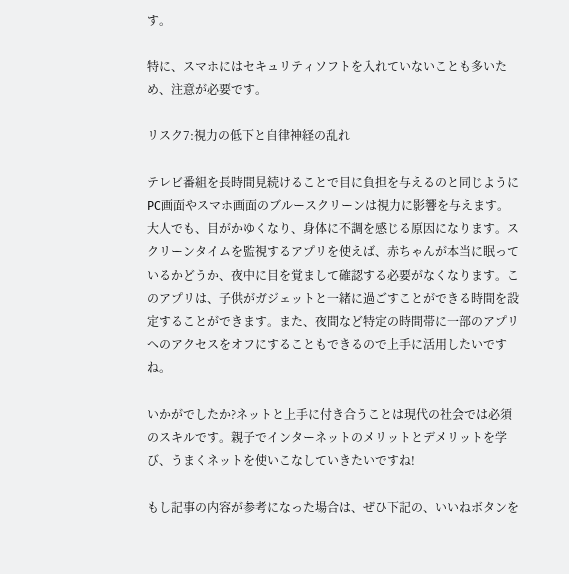す。

特に、スマホにはセキュリティソフトを入れていないことも多いため、注意が必要です。

リスク7:視力の低下と自律神経の乱れ

テレビ番組を長時間見続けることで目に負担を与えるのと同じようにPC画面やスマホ画面のブルースクリーンは視力に影響を与えます。大人でも、目がかゆくなり、身体に不調を感じる原因になります。スクリーンタイムを監視するアプリを使えば、赤ちゃんが本当に眠っているかどうか、夜中に目を覚まして確認する必要がなくなります。このアプリは、子供がガジェットと一緒に過ごすことができる時間を設定することができます。また、夜間など特定の時間帯に一部のアプリへのアクセスをオフにすることもできるので上手に活用したいですね。

いかがでしたか?ネットと上手に付き合うことは現代の社会では必須のスキルです。親子でインターネットのメリットとデメリットを学び、うまくネットを使いこなしていきたいですね!

もし記事の内容が参考になった場合は、ぜひ下記の、いいねボタンを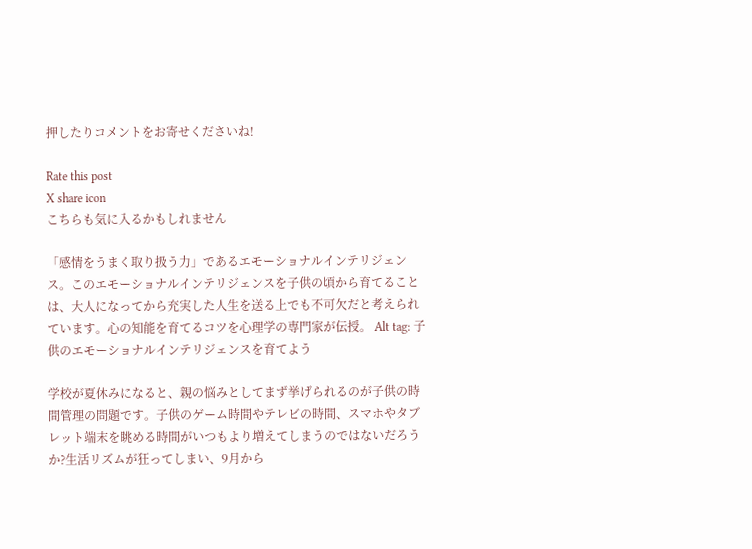押したりコメントをお寄せくださいね!

Rate this post
X share icon
こちらも気に入るかもしれません

「感情をうまく取り扱う力」であるエモーショナルインテリジェンス。このエモーショナルインテリジェンスを子供の頃から育てることは、大人になってから充実した人生を送る上でも不可欠だと考えられています。心の知能を育てるコツを心理学の専門家が伝授。 Alt tag: 子供のエモーショナルインテリジェンスを育てよう

学校が夏休みになると、親の悩みとしてまず挙げられるのが子供の時間管理の問題です。子供のゲーム時間やテレビの時間、スマホやタブレット端末を眺める時間がいつもより増えてしまうのではないだろうか?生活リズムが狂ってしまい、9月から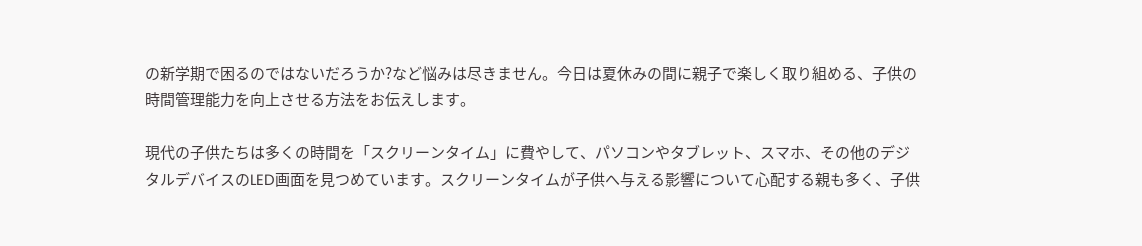の新学期で困るのではないだろうか?など悩みは尽きません。今日は夏休みの間に親子で楽しく取り組める、子供の時間管理能力を向上させる方法をお伝えします。

現代の子供たちは多くの時間を「スクリーンタイム」に費やして、パソコンやタブレット、スマホ、その他のデジタルデバイスのLED画面を見つめています。スクリーンタイムが子供へ与える影響について心配する親も多く、子供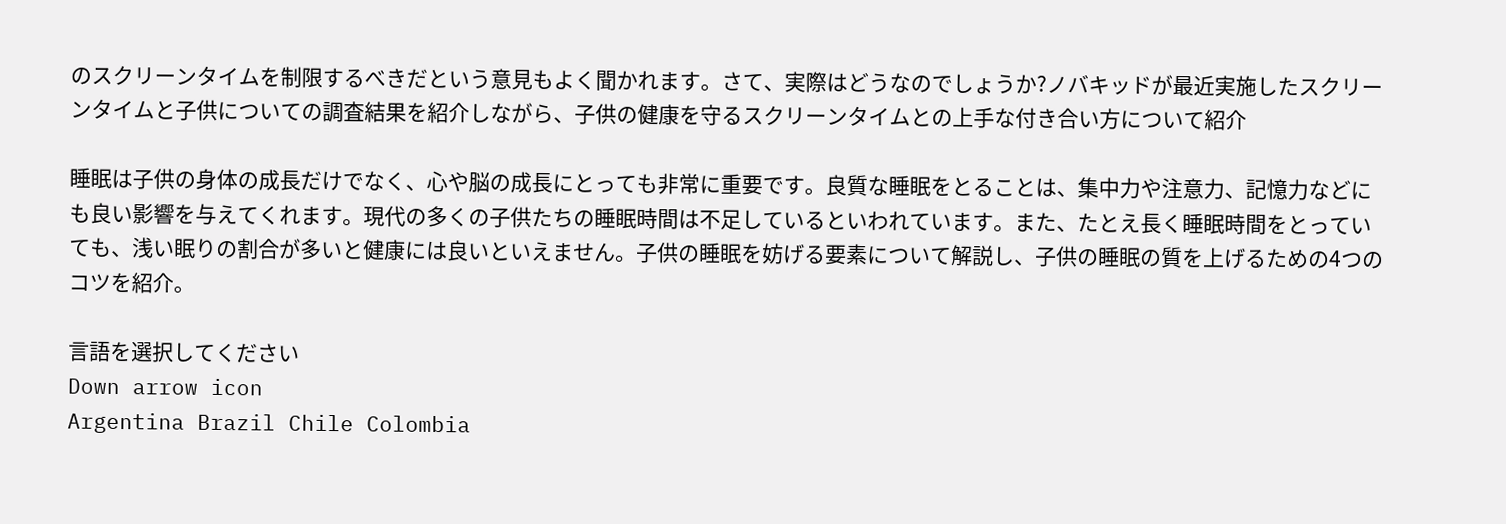のスクリーンタイムを制限するべきだという意見もよく聞かれます。さて、実際はどうなのでしょうか?ノバキッドが最近実施したスクリーンタイムと子供についての調査結果を紹介しながら、子供の健康を守るスクリーンタイムとの上手な付き合い方について紹介

睡眠は子供の身体の成長だけでなく、心や脳の成長にとっても非常に重要です。良質な睡眠をとることは、集中力や注意力、記憶力などにも良い影響を与えてくれます。現代の多くの子供たちの睡眠時間は不足しているといわれています。また、たとえ長く睡眠時間をとっていても、浅い眠りの割合が多いと健康には良いといえません。子供の睡眠を妨げる要素について解説し、子供の睡眠の質を上げるための4つのコツを紹介。

言語を選択してください
Down arrow icon
Argentina Brazil Chile Colombia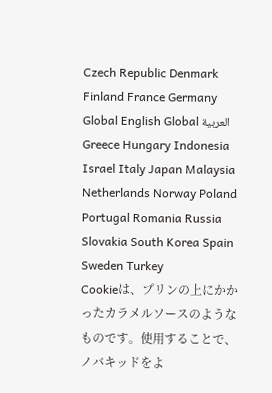Czech Republic Denmark Finland France Germany Global English Global العربية Greece Hungary Indonesia Israel Italy Japan Malaysia Netherlands Norway Poland Portugal Romania Russia Slovakia South Korea Spain Sweden Turkey
Cookieは、プリンの上にかかったカラメルソースのようなものです。使用することで、ノバキッドをよ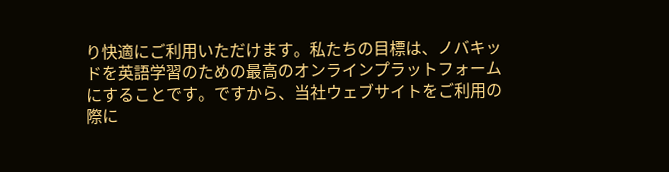り快適にご利用いただけます。私たちの目標は、ノバキッドを英語学習のための最高のオンラインプラットフォームにすることです。ですから、当社ウェブサイトをご利用の際に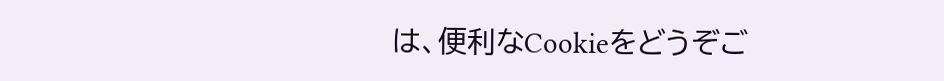は、便利なCookieをどうぞご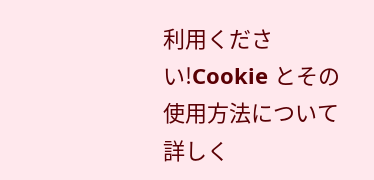利用ください!Cookie とその使用方法について詳しく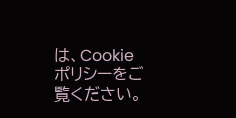は、Cookieポリシーをご覧ください。